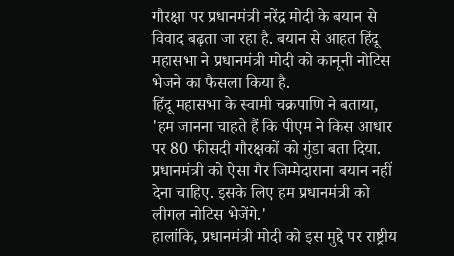गौरक्षा पर प्रधानमंत्री नरेंद्र मोदी के बयान से विवाद बढ़ता जा रहा है. बयान से आहत हिंदू महासभा ने प्रधानमंत्री मोदी को कानूनी नोटिस भेजने का फैसला किया है.
हिंदू महासभा के स्वामी चक्रपाणि ने बताया, 'हम जानना चाहते हैं कि पीएम ने किस आधार पर 80 फीसदी गौरक्षकों को गुंडा बता दिया. प्रधानमंत्री को ऐसा गैर जिम्मेदाराना बयान नहीं देना चाहिए. इसके लिए हम प्रधानमंत्री को लीगल नोटिस भेजेंगे.'
हालांकि, प्रधानमंत्री मोदी को इस मुद्दे पर राष्ट्रीय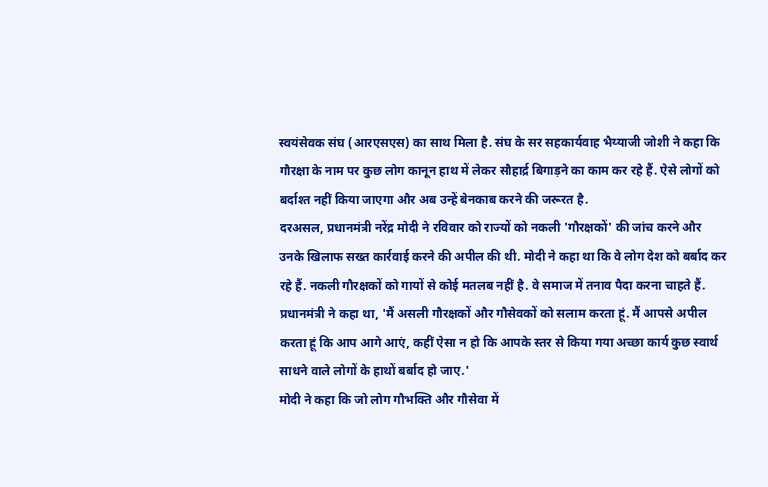स्वयंसेवक संघ (आरएसएस) का साथ मिला है. संघ के सर सहकार्यवाह भैय्याजी जोशी ने कहा कि गौरक्षा के नाम पर कुछ लोग कानून हाथ में लेकर सौहार्द्र बिगाड़ने का काम कर रहे हैं. ऐसे लोगों को बर्दाश्त नहीं किया जाएगा और अब उन्हें बेनकाब करने की जरूरत है.
दरअसल, प्रधानमंत्री नरेंद्र मोदी ने रविवार को राज्यों को नकली 'गौरक्षकों' की जांच करने और उनके खिलाफ सख्त कार्रवाई करने की अपील की थी. मोदी ने कहा था कि वे लोग देश को बर्बाद कर रहे हैं. नकली गौरक्षकों को गायों से कोई मतलब नहीं है. वे समाज में तनाव पैदा करना चाहते हैं.
प्रधानमंत्री ने कहा था, 'मैं असली गौरक्षकों और गौसेवकों को सलाम करता हूं. मैं आपसे अपील करता हूं कि आप आगे आएं, कहीं ऐसा न हो कि आपके स्तर से किया गया अच्छा कार्य कुछ स्वार्थ साधने वाले लोगों के हाथों बर्बाद हो जाए.'
मोदी ने कहा कि जो लोग गौभक्ति और गौसेवा में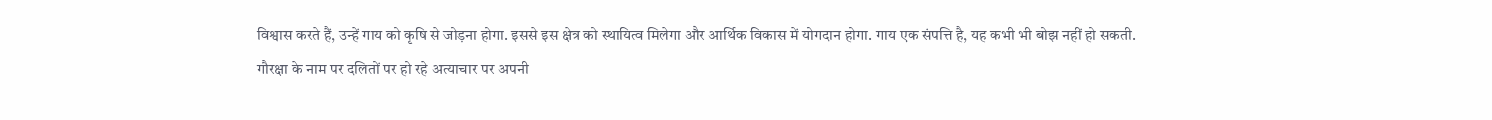विश्वास करते हैं, उन्हें गाय को कृषि से जोड़ना होगा. इससे इस क्षेत्र को स्थायित्व मिलेगा और आर्थिक विकास में योगदान होगा. गाय एक संपत्ति है, यह कभी भी बोझ नहीं हो सकती.
गौरक्षा के नाम पर दलितों पर हो रहे अत्याचार पर अपनी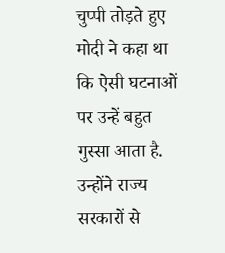चुप्पी तोड़ते हुए मोदी ने कहा था कि ऐसी घटनाओं पर उन्हें बहुत गुस्सा आता है. उन्होंने राज्य सरकारों से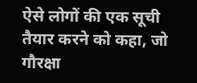ऐसे लोगों की एक सूची तैयार करने को कहा, जो गौरक्षा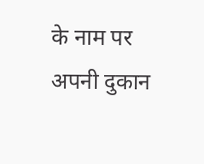के नाम पर अपनी दुकान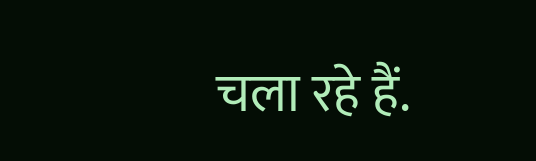चला रहे हैं.